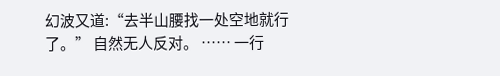幻波又道:“去半山腰找一处空地就行了。” 自然无人反对。 …… 一行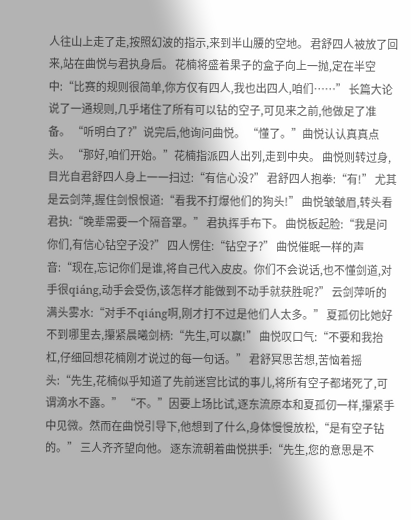人往山上走了走,按照幻波的指示,来到半山腰的空地。 君舒四人被放了回来,站在曲悦与君执身后。 花楠将盛着果子的盒子向上一抛,定在半空中:“比赛的规则很简单,你方仅有四人,我也出四人,咱们……” 长篇大论说了一通规则,几乎堵住了所有可以钻的空子,可见来之前,他做足了准备。 “听明白了?”说完后,他询问曲悦。 “懂了。”曲悦认认真真点头。 “那好,咱们开始。”花楠指派四人出列,走到中央。 曲悦则转过身,目光自君舒四人身上一一扫过:“有信心没?” 君舒四人抱拳:“有!” 尤其是云剑萍,握住剑恨恨道:“看我不打爆他们的狗头!” 曲悦皱皱眉,转头看君执:“晚辈需要一个隔音罩。” 君执挥手布下。 曲悦板起脸:“我是问你们,有信心钻空子没?” 四人愣住:“钻空子?” 曲悦催眠一样的声音:“现在,忘记你们是谁,将自己代入皮皮。你们不会说话,也不懂剑道,对手很qiáng,动手会受伤,该怎样才能做到不动手就获胜呢?” 云剑萍听的满头雾水:“对手不qiáng啊,刚才打不过是他们人太多。” 夏孤仞比她好不到哪里去,攥紧晨曦剑柄:“先生,可以赢!” 曲悦叹口气:“不要和我抬杠,仔细回想花楠刚才说过的每一句话。” 君舒冥思苦想,苦恼着摇头:“先生,花楠似乎知道了先前迷宫比试的事儿,将所有空子都堵死了,可谓滴水不露。” “不。”因要上场比试,逐东流原本和夏孤仞一样,攥紧手中见微。然而在曲悦引导下,他想到了什么,身体慢慢放松,“是有空子钻的。” 三人齐齐望向他。 逐东流朝着曲悦拱手:“先生,您的意思是不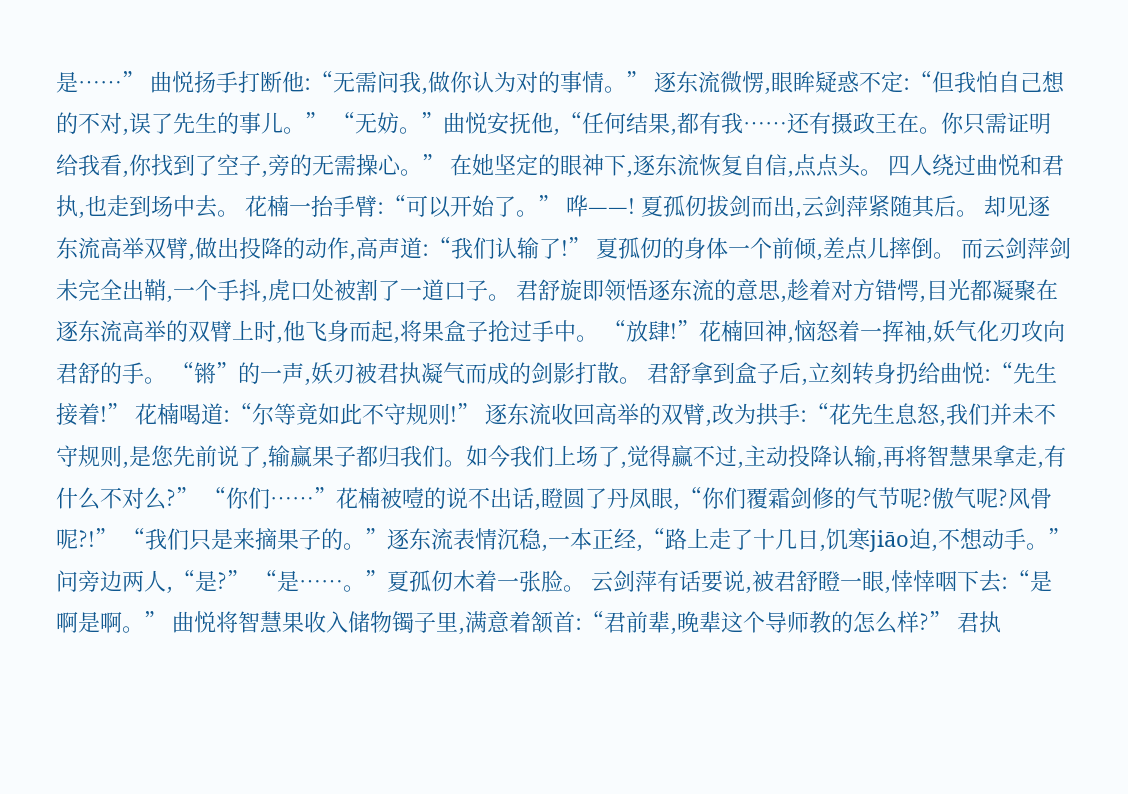是……” 曲悦扬手打断他:“无需问我,做你认为对的事情。” 逐东流微愣,眼眸疑惑不定:“但我怕自己想的不对,误了先生的事儿。” “无妨。”曲悦安抚他,“任何结果,都有我……还有摄政王在。你只需证明给我看,你找到了空子,旁的无需操心。” 在她坚定的眼神下,逐东流恢复自信,点点头。 四人绕过曲悦和君执,也走到场中去。 花楠一抬手臂:“可以开始了。” 哗——! 夏孤仞拔剑而出,云剑萍紧随其后。 却见逐东流高举双臂,做出投降的动作,高声道:“我们认输了!” 夏孤仞的身体一个前倾,差点儿摔倒。 而云剑萍剑未完全出鞘,一个手抖,虎口处被割了一道口子。 君舒旋即领悟逐东流的意思,趁着对方错愕,目光都凝聚在逐东流高举的双臂上时,他飞身而起,将果盒子抢过手中。 “放肆!”花楠回神,恼怒着一挥袖,妖气化刃攻向君舒的手。 “锵”的一声,妖刃被君执凝气而成的剑影打散。 君舒拿到盒子后,立刻转身扔给曲悦:“先生接着!” 花楠喝道:“尔等竟如此不守规则!” 逐东流收回高举的双臂,改为拱手:“花先生息怒,我们并未不守规则,是您先前说了,输赢果子都归我们。如今我们上场了,觉得赢不过,主动投降认输,再将智慧果拿走,有什么不对么?” “你们……”花楠被噎的说不出话,瞪圆了丹凤眼,“你们覆霜剑修的气节呢?傲气呢?风骨呢?!” “我们只是来摘果子的。”逐东流表情沉稳,一本正经,“路上走了十几日,饥寒jiāo迫,不想动手。”问旁边两人,“是?” “是……。”夏孤仞木着一张脸。 云剑萍有话要说,被君舒瞪一眼,悻悻咽下去:“是啊是啊。” 曲悦将智慧果收入储物镯子里,满意着颔首:“君前辈,晚辈这个导师教的怎么样?” 君执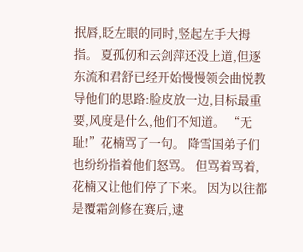抿唇,眨左眼的同时,竖起左手大拇指。 夏孤仞和云剑萍还没上道,但逐东流和君舒已经开始慢慢领会曲悦教导他们的思路:脸皮放一边,目标最重要,风度是什么,他们不知道。 “无耻!”花楠骂了一句。 降雪国弟子们也纷纷指着他们怒骂。 但骂着骂着,花楠又让他们停了下来。 因为以往都是覆霜剑修在赛后,逮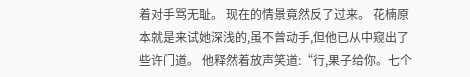着对手骂无耻。 现在的情景竟然反了过来。 花楠原本就是来试她深浅的,虽不曾动手,但他已从中窥出了些许门道。 他释然着放声笑道:“行,果子给你。七个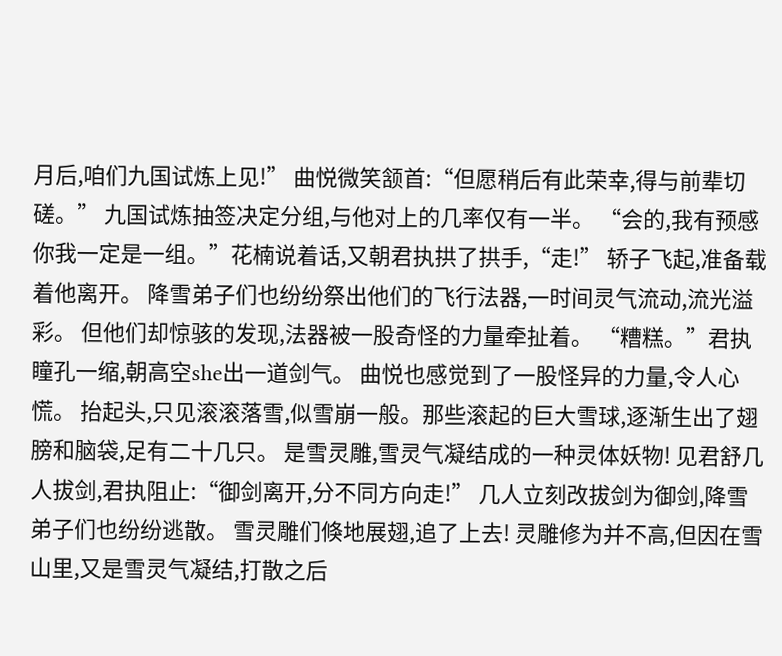月后,咱们九国试炼上见!” 曲悦微笑颔首:“但愿稍后有此荣幸,得与前辈切磋。” 九国试炼抽签决定分组,与他对上的几率仅有一半。 “会的,我有预感你我一定是一组。”花楠说着话,又朝君执拱了拱手,“走!” 轿子飞起,准备载着他离开。 降雪弟子们也纷纷祭出他们的飞行法器,一时间灵气流动,流光溢彩。 但他们却惊骇的发现,法器被一股奇怪的力量牵扯着。 “糟糕。”君执瞳孔一缩,朝高空she出一道剑气。 曲悦也感觉到了一股怪异的力量,令人心慌。 抬起头,只见滚滚落雪,似雪崩一般。那些滚起的巨大雪球,逐渐生出了翅膀和脑袋,足有二十几只。 是雪灵雕,雪灵气凝结成的一种灵体妖物! 见君舒几人拔剑,君执阻止:“御剑离开,分不同方向走!” 几人立刻改拔剑为御剑,降雪弟子们也纷纷逃散。 雪灵雕们倏地展翅,追了上去! 灵雕修为并不高,但因在雪山里,又是雪灵气凝结,打散之后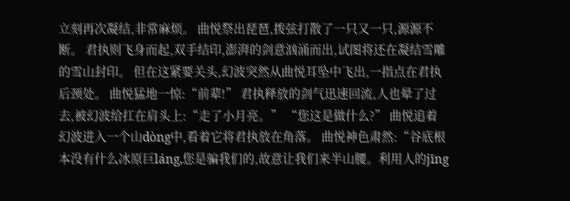立刻再次凝结,非常麻烦。 曲悦祭出琵琶,拨弦打散了一只又一只,源源不断。 君执则飞身而起,双手结印,澎湃的剑意汹涌而出,试图将还在凝结雪雕的雪山封印。 但在这紧要关头,幻波突然从曲悦耳坠中飞出,一指点在君执后颈处。 曲悦猛地一惊:“前辈!” 君执释放的剑气迅速回流,人也晕了过去,被幻波给扛在肩头上:“走了小月亮。” “您这是做什么?” 曲悦追着幻波进入一个山dòng中,看着它将君执放在角落。 曲悦神色肃然:“谷底根本没有什么冰原巨láng,您是骗我们的,故意让我们来半山腰。利用人的jīng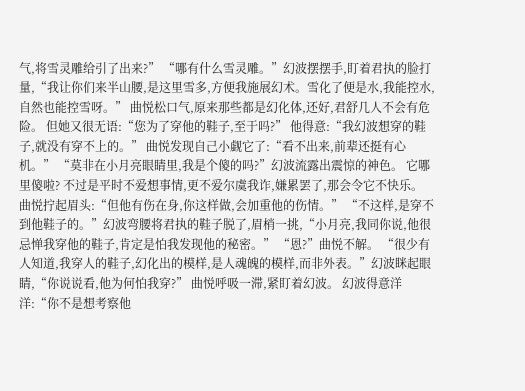气,将雪灵雕给引了出来?” “哪有什么雪灵雕。”幻波摆摆手,盯着君执的脸打量,“我让你们来半山腰,是这里雪多,方便我施展幻术。雪化了便是水,我能控水,自然也能控雪呀。” 曲悦松口气,原来那些都是幻化体,还好,君舒几人不会有危险。 但她又很无语:“您为了穿他的鞋子,至于吗?” 他得意:“我幻波想穿的鞋子,就没有穿不上的。” 曲悦发现自己小觑它了:“看不出来,前辈还挺有心机。” “莫非在小月亮眼睛里,我是个傻的吗?”幻波流露出震惊的神色。 它哪里傻啦? 不过是平时不爱想事情,更不爱尔虞我诈,嫌累罢了,那会令它不快乐。 曲悦拧起眉头:“但他有伤在身,你这样做,会加重他的伤情。” “不这样,是穿不到他鞋子的。”幻波弯腰将君执的鞋子脱了,眉梢一挑,“小月亮,我同你说,他很忌惮我穿他的鞋子,肯定是怕我发现他的秘密。” “恩?”曲悦不解。 “很少有人知道,我穿人的鞋子,幻化出的模样,是人魂魄的模样,而非外表。”幻波眯起眼睛,“你说说看,他为何怕我穿?” 曲悦呼吸一滞,紧盯着幻波。 幻波得意洋洋:“你不是想考察他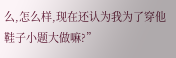么,怎么样,现在还认为我为了穿他鞋子小题大做嘛?”